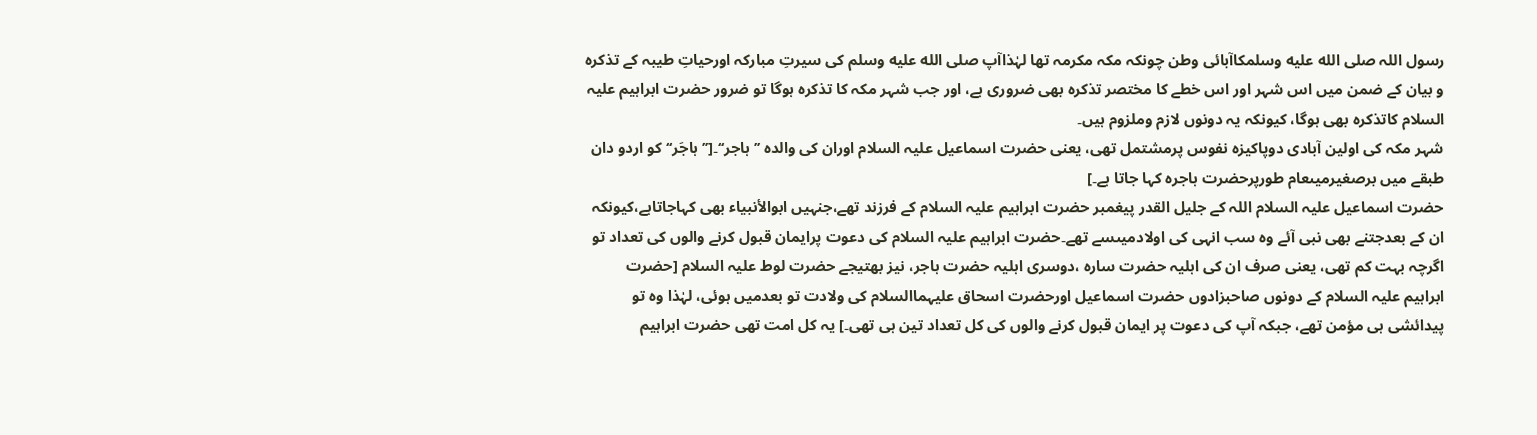رسول اللہ صلى الله عليه وسلمکاآبائی وطن چونکہ مکہ مکرمہ تھا لہٰذاآپ صلى الله عليه وسلم کی سیرتِ مبارکہ اورحیاتِ طیبہ کے تذکرہ و بیان کے ضمن میں اس شہر اور اس خطے کا مختصر تذکرہ بھی ضروری ہے، اور جب شہر مکہ کا تذکرہ ہوگا تو ضرور حضرت ابراہیم علیہ السلام کاتذکرہ بھی ہوگا، کیونکہ یہ دونوں لازم وملزوم ہیں۔
شہر مکہ کی اولین آبادی دوپاکیزہ نفوس پرمشتمل تھی، یعنی حضرت اسماعیل علیہ السلام اوران کی والدہ ’’ہاجر‘‘۔[’’ہاجَر‘‘کو اردو دان طبقے میں برصغیرمیںعام طورپرحضرت ہاجرہ کہا جاتا ہے۔]
حضرت اسماعیل علیہ السلام اللہ کے جلیل القدر پیغمبر حضرت ابراہیم علیہ السلام کے فرزند تھے،جنہیں ابوالأنبیاء بھی کہاجاتاہے،کیونکہ ان کے بعدجتنے بھی نبی آئے وہ سب انہی کی اولادمیںسے تھے۔حضرت ابراہیم علیہ السلام کی دعوت پرایمان قبول کرنے والوں کی تعداد تو اگرچہ بہت کم تھی، یعنی صرف ان کی اہلیہ حضرت سارہ ،دوسری اہلیہ حضرت ہاجر، نیز بھتیجے حضرت لوط علیہ السلام [حضرت ابراہیم علیہ السلام کے دونوں صاحبزادوں حضرت اسماعیل اورحضرت اسحاق علیہماالسلام کی ولادت تو بعدمیں ہوئی، لہٰذا وہ تو پیدائشی ہی مؤمن تھے، جبکہ آپ کی دعوت پر ایمان قبول کرنے والوں کی کل تعداد تین ہی تھی۔] یہ کل امت تھی حضرت ابراہیم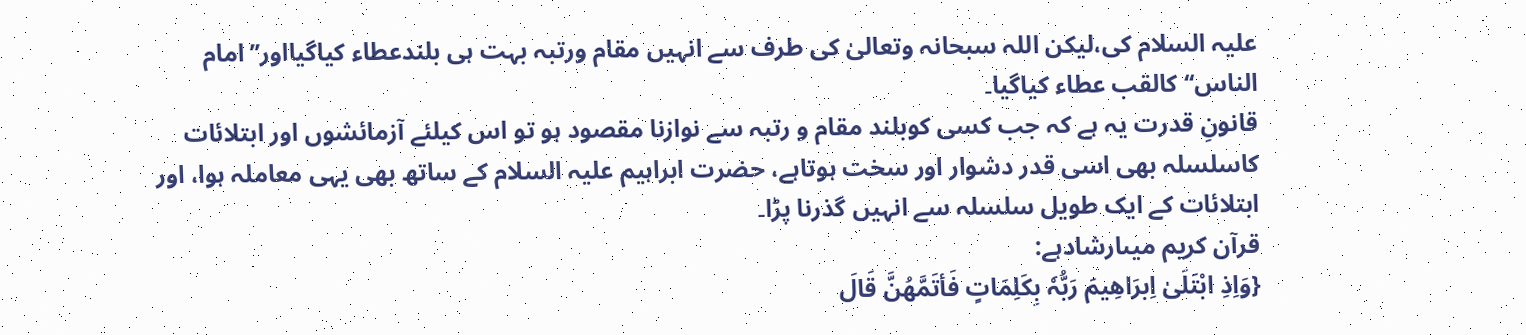علیہ السلام کی،لیکن اللہ سبحانہ وتعالیٰ کی طرف سے انہیں مقام ورتبہ بہت ہی بلندعطاء کیاگیااور’’امام الناس‘‘کالقب عطاء کیاگیا۔
قانونِ قدرت یہ ہے کہ جب کسی کوبلند مقام و رتبہ سے نوازنا مقصود ہو تو اس کیلئے آزمائشوں اور ابتلائات کاسلسلہ بھی اسی قدر دشوار اور سخت ہوتاہے، حضرت ابراہیم علیہ السلام کے ساتھ بھی یہی معاملہ ہوا، اور ابتلائات کے ایک طویل سلسلہ سے انہیں گذرنا پڑا۔
قرآن کریم میںارشادہے:
{وَاِذِ ابْتَلَیٰ اِبرَاھِیمَ رَبُّہٗ بِکَلِمَاتٍ فَأتَمَّھُنَّ قَالَ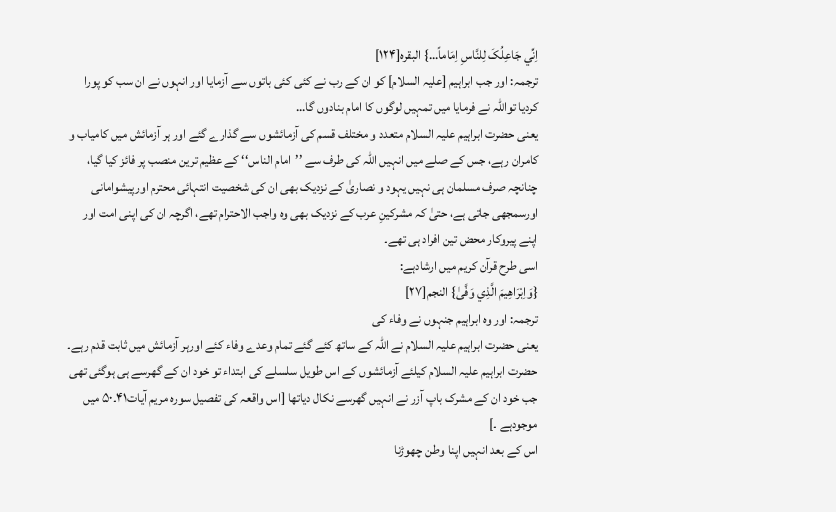اِنِّي جَاعِلُکَ لِلنَّاسِ اِمَاماً…} البقرہ[۱۲۴]
ترجمہ: اور جب ابراہیم [علیہ السلام] کو ان کے رب نے کئی کئی باتوں سے آزمایا اور انہوں نے ان سب کو پورا کردیا تواللہ نے فرمایا میں تمہیں لوگوں کا امام بنادوں گا…
یعنی حضرت ابراہیم علیہ السلام متعدد و مختلف قسم کی آزمائشوں سے گذارے گئے اور ہر آزمائش میں کامیاب و کامران رہے، جس کے صلے میں انہیں اللہ کی طرف سے ’’امام الناس‘‘ کے عظیم ترین منصب پر فائز کیا گیا، چنانچہ صرف مسلمان ہی نہیں یہود و نصاریٰ کے نزدیک بھی ان کی شخصیت انتہائی محترم اورپیشوامانی اورسمجھی جاتی ہے، حتیٰ کہ مشرکینِ عرب کے نزدیک بھی وہ واجب الاحترام تھے، اگرچہ ان کی اپنی امت اور اپنے پیروکار محض تین افراد ہی تھے۔
اسی طرح قرآن کریم میں ارشادہے:
{وَاِبْرَاھِیمَ الَّذِي وَفَّیٰ} النجم[۲۷]
ترجمہ: اور وہ ابراہیم جنہوں نے وفاء کی
یعنی حضرت ابراہیم علیہ السلام نے اللہ کے ساتھ کئے گئے تمام وعدے وفاء کئے اورہر آزمائش میں ثابت قدم رہے۔
حضرت ابراہیم علیہ السلام کیلئے آزمائشوں کے اس طویل سلسلے کی ابتداء تو خود ان کے گھرسے ہی ہوگئی تھی جب خود ان کے مشرک باپ آزر نے انہیں گھرسے نکال دیاتھا [اس واقعہ کی تفصیل سورہ مریم آیات۴۱۔۵۰ میں موجودہے ۔]
اس کے بعد انہیں اپنا وطن چھوڑنا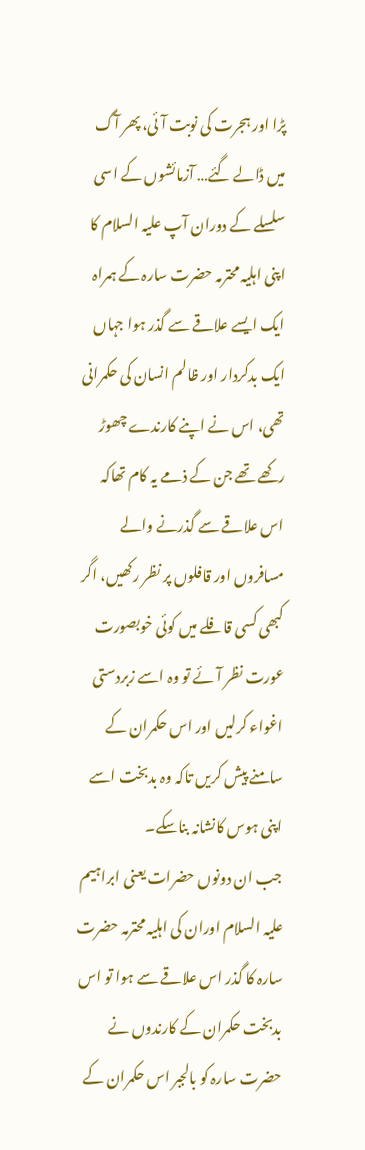پڑا اور ہجرت کی نوبت آئی، پھر آگ میں ڈالے گئے… آزمائشوں کے اسی سلسلے کے دوران آپ علیہ السلام کا اپنی اہلیہ محترمہ حضرت سارہ کے ہمراہ ایک ایسے علاقے سے گذر ہوا جہاں ایک بدکردار اور ظالم انسان کی حکمرانی تھی، اس نے اپنے کارندے چھوڑ رکھے تھے جن کے ذمے یہ کام تھاکہ اس علاقے سے گذرنے والے مسافروں اور قافلوں پر نظر رکھیں، اگر کبھی کسی قافلے میں کوئی خوبصورت عورت نظر آئے تو وہ اسے زبردستی اغواء کرلیں اور اس حکمران کے سامنے پیش کریں تاکہ وہ بدبخت اسے اپنی ہوس کانشانہ بناسکے۔
جب ان دونوں حضرات یعنی ابراہیم علیہ السلام اوران کی اہلیہ محترمہ حضرت سارہ کا گذر اس علاقے سے ہوا تو اس بدبخت حکمران کے کارندوں نے حضرت سارہ کو بالجبر اس حکمران کے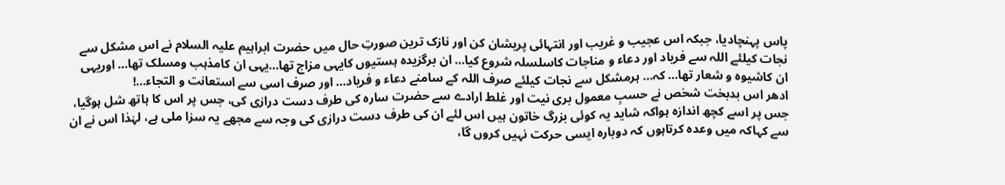پاس پہنچادیا، جبکہ اس عجیب و غریب اور انتہائی پریشان کن اور نازک ترین صورتِ حال میں حضرت ابراہیم علیہ السلام نے اس مشکل سے نجات کیلئے اللہ سے فریاد اور دعاء و مناجات کاسلسلہ شروع کیا… ان برگزیدہ ہستیوں کایہی مزاج تھا…یہی ان کامذہب ومسلک تھا… اوریہی ان کاشیوہ و شعار تھا… کہ… ہرمشکل سے نجات کیلئے صرف اللہ کے سامنے دعاء و فریاد… اور صرف اسی سے استعانت و التجاء…!
ادھر اس بدبخت شخص نے حسبِ معمول بری نیت اور غلط ارادے سے حضرت سارہ کی طرف دست درازی کی، جس پر اس کا ہاتھ شل ہوگیا، جس پر اسے کچھ اندازہ ہواکہ شاید یہ کوئی بزرگ خاتون ہیں اس لئے ان کی طرف دست درازی کی وجہ سے مجھے یہ سزا ملی ہے، لہٰذا اس نے ان سے کہاکہ میں وعدہ کرتاہوں کہ دوبارہ ایسی حرکت نہیں کروں گا،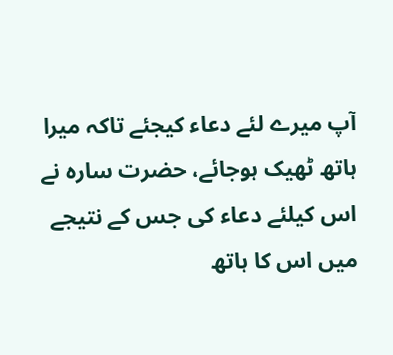آپ میرے لئے دعاء کیجئے تاکہ میرا ہاتھ ٹھیک ہوجائے، حضرت سارہ نے اس کیلئے دعاء کی جس کے نتیجے میں اس کا ہاتھ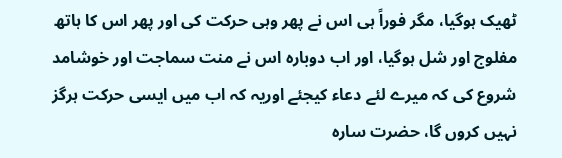ٹھیک ہوگیا، مگر فوراً ہی اس نے پھر وہی حرکت کی اور پھر اس کا ہاتھ مفلوج اور شل ہوگیا، اور اب دوبارہ اس نے منت سماجت اور خوشامد شروع کی کہ میرے لئے دعاء کیجئے اوریہ کہ اب میں ایسی حرکت ہرگز نہیں کروں گا، حضرت سارہ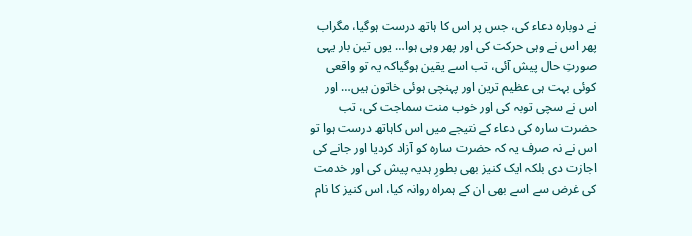نے دوبارہ دعاء کی، جس پر اس کا ہاتھ درست ہوگیا، مگراب پھر اس نے وہی حرکت کی اور پھر وہی ہوا… یوں تین بار یہی صورتِ حال پیش آئی، تب اسے یقین ہوگیاکہ یہ تو واقعی کوئی بہت ہی عظیم ترین اور پہنچی ہوئی خاتون ہیں… اور اس نے سچی توبہ کی اور خوب منت سماجت کی، تب حضرت سارہ کی دعاء کے نتیجے میں اس کاہاتھ درست ہوا تو اس نے نہ صرف یہ کہ حضرت سارہ کو آزاد کردیا اور جانے کی اجازت دی بلکہ ایک کنیز بھی بطورِ ہدیہ پیش کی اور خدمت کی غرض سے اسے بھی ان کے ہمراہ روانہ کیا، اس کنیز کا نام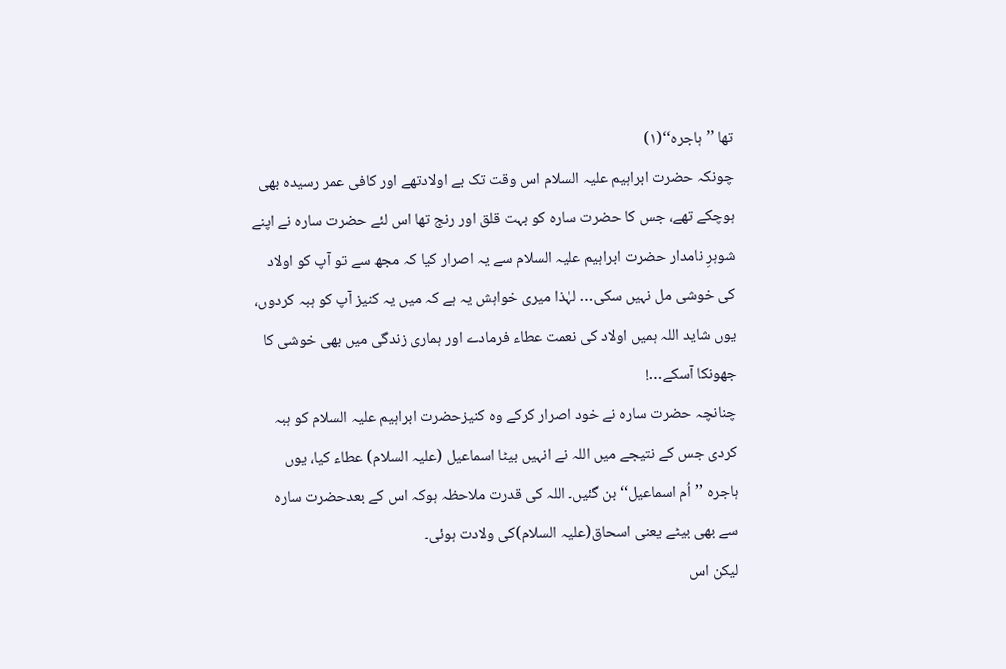تھا ’’ہاجرہ‘‘(۱)
چونکہ حضرت ابراہیم علیہ السلام اس وقت تک بے اولادتھے اور کافی عمر رسیدہ بھی ہوچکے تھے، جس کا حضرت سارہ کو بہت قلق اور رنج تھا اس لئے حضرت سارہ نے اپنے شوہرِ نامدار حضرت ابراہیم علیہ السلام سے یہ اصرار کیا کہ مجھ سے تو آپ کو اولاد کی خوشی مل نہیں سکی… لہٰذا میری خواہش یہ ہے کہ میں یہ کنیز آپ کو ہبہ کردوں، یوں شاید اللہ ہمیں اولاد کی نعمت عطاء فرمادے اور ہماری زندگی میں بھی خوشی کا جھونکا آسکے…!
چنانچہ حضرت سارہ نے خود اصرار کرکے وہ کنیزحضرت ابراہیم علیہ السلام کو ہبہ کردی جس کے نتیجے میں اللہ نے انہیں بیٹا اسماعیل (علیہ السلام) عطاء کیا، یوں ہاجرہ ’’اُم اسماعیل‘‘ بن گئیں۔ اللہ کی قدرت ملاحظہ ہوکہ اس کے بعدحضرت سارہ سے بھی بیٹے یعنی اسحاق(علیہ السلام)کی ولادت ہوئی۔
لیکن اس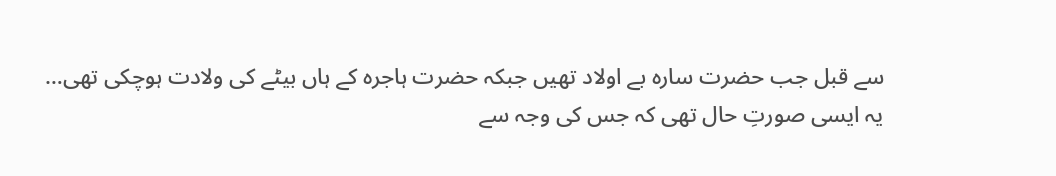سے قبل جب حضرت سارہ بے اولاد تھیں جبکہ حضرت ہاجرہ کے ہاں بیٹے کی ولادت ہوچکی تھی… یہ ایسی صورتِ حال تھی کہ جس کی وجہ سے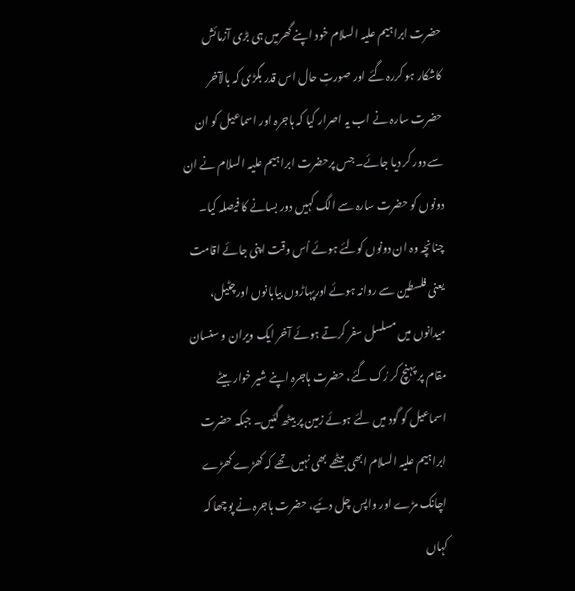حضرت ابراہیم علیہ السلام خود اپنے گھرمیں ہی بڑی آزمائش کاشکار ہو کررہ گئے اور صورتِ حال اس قدر بگڑی کہ بالآخر حضرت سارہ نے اب یہ اصرار کیا کہ ہاجرہ اور اسماعیل کو ان سے دور کر دیا جائے۔ جس پرحضرت ابراہیم علیہ السلام نے ان دونوں کو حضرت سارہ سے الگ کہیں دور بسانے کا فیصلہ کیا۔ چنانچہ وہ ان دونوں کولئے ہوئے اُس وقت اپنی جائے اقامت یعنی فلسطین سے روانہ ہوئے اورپہاڑوں بیابانوں اورچٹیل، میدانوں میں مسلسل سفر کرتے ہوئے آخر ایک ویران و سنسان مقام پر پہنچ کر رُک گئے، حضرت ہاجرہ اپنے شیر خوار بیٹے اسماعیل کو گود میں لئے ہوئے زمین پر بیٹھ گئیں۔ جبکہ حضرت ابراہیم علیہ السلام ابھی بیٹھے بھی نہیں تھے کہ کھڑے کھڑے اچانک مڑے اور واپس چل دئیے، حضرت ہاجرہ نے پوچھا کہ کہاں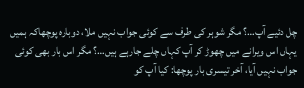چل دئیے آپ…؟ مگر شوہر کی طرف سے کوئی جواب نہیں ملا، دوبارہ پوچھاکہ ہمیں یہاں اس ویرانے میں چھوڑ کر آپ کہاں چلے جارہے ہیں…؟ مگر اس بار بھی کوئی جواب نہیں آیا، آخر تیسری بار پوچھا: کیا آپ کو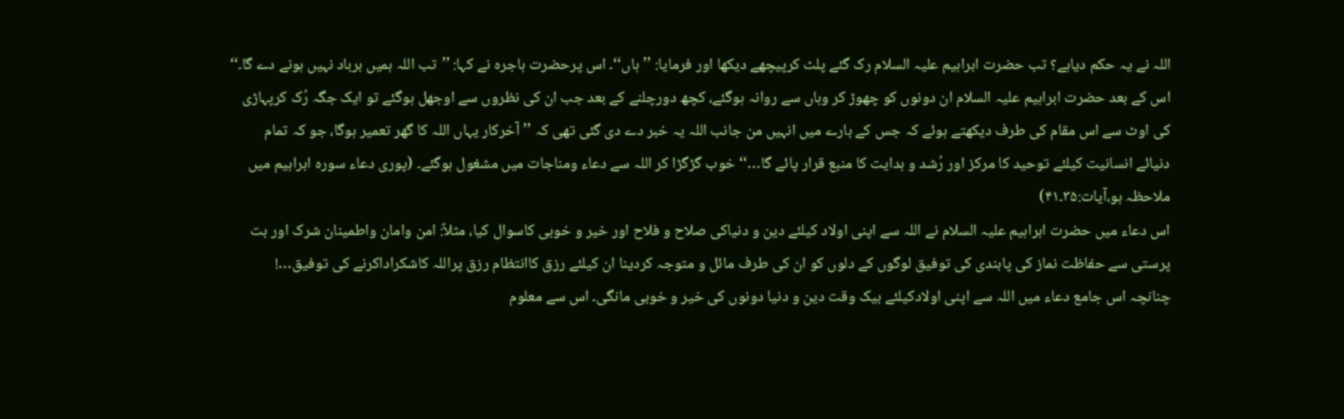اللہ نے یہ حکم دیاہے؟ تب حضرت ابراہیم علیہ السلام رک گئے پلٹ کرپیچھے دیکھا اور فرمایا: ’’ہاں‘‘۔ اس پرحضرت ہاجرہ نے کہا: ’’تب اللہ ہمیں برباد نہیں ہونے دے گا۔‘‘
اس کے بعد حضرت ابراہیم علیہ السلام ان دونوں کو چھوڑ کر وہاں سے روانہ ہوگئے، کچھ دورچلنے کے بعد جب ان کی نظروں سے اوجھل ہوگئے تو ایک جگہ رُک کرپہاڑی کی اوٹ سے اس مقام کی طرف دیکھتے ہوئے کہ جس کے بارے میں انہیں من جانب اللہ یہ خبر دے دی گئی تھی کہ ’’آخرکار یہاں اللہ کا گھر تعمیر ہوگا، جو کہ تمام دنیائے انسانیت کیلئے توحید کا مرکز اور رُشد و ہدایت کا منبع قرار پائے گا…‘‘ خوب گڑگڑا کر اللہ سے دعاء ومناجات میں مشغول ہوگئے۔ (پوری دعاء سورہ ابراہیم میں ملاحظہ ہو،آیات:۳۵۔۴۱)
اس دعاء میں حضرت ابراہیم علیہ السلام نے اللہ سے اپنی اولاد کیلئے دین و دنیاکی صلاح و فلاح اور خیر و خوبی کاسوال کیا، مثلاً: امن وامان واطمینان شرک اور بت پرستی سے حفاظت نماز کی پابندی کی توفیق لوگوں کے دلوں کو ان کی طرف مائل و متوجہ کردینا ان کیلئے رزق کاانتظام رزق پراللہ کاشکراداکرنے کی توفیق…!
چنانچہ اس جامع دعاء میں اللہ سے اپنی اولادکیلئے بیک وقت دین و دنیا دونوں کی خیر و خوبی مانگی۔ اس سے معلوم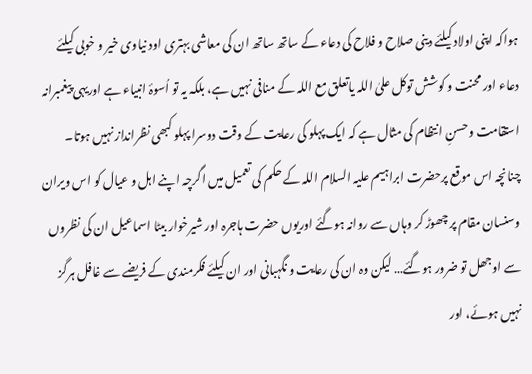ہواکہ اپنی اولاد کیلئے دینی صلاح و فلاح کی دعاء کے ساتھ ساتھ ان کی معاشی بہتری اود نیاوی خیر و خوبی کیلئے دعاء اور محنت و کوشش توکل علیٰ اللہ یاتعلق مع اللہ کے منافی نہیں ہے، بلکہ یہ تو اُسوۂ انبیاء ہے اوریہی پیغمبرانہ استقامت وحسنِ انتظام کی مثال ہے کہ ایک پہلو کی رعایت کے وقت دوسرا پہلو کبھی نظرانداز نہیں ہوتا۔
چنانچہ اس موقع پرحضرت ابراہیم علیہ السلام اللہ کے حکم کی تعمیل میں اگرچہ اپنے اہل و عیال کو اس ویران وسنسان مقام پر چھوڑ کر وہاں سے روانہ ہوگئے اوریوں حضرت ہاجرہ اور شیرخوار بیٹا اسماعیل ان کی نظروں سے اوجھل تو ضرور ہوگئے… لیکن وہ ان کی رعایت و نگہبانی اور ان کیلئے فکرمندی کے فریضے سے غافل ہرگز نہیں ہوئے، اور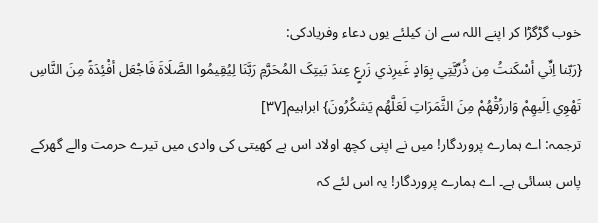خوب گڑگڑا کر اپنے اللہ سے ان کیلئے یوں دعاء وفریادکی:
{رَبّنا اِنِّي أسْکَنتُ مِن ذُرِّیَّتِي بِوَادٍ غَیرِذي زَرعٍ عِندَ بَیتِکَ المُحَرَّمِ رَبَّنَا لِیُقِیمُوا الصَّلَاۃَ فَاجْعَل أفْئِدَۃً مِنَ النَّاسِ تَھْوِي اِلَیھِمْ وَارزُقْھُمْ مِنَ الثَّمَرَاتِ لَعَلَّھُم یَشکُرُونَ} ابراہیم[۳۷]
ترجمہ: اے ہمارے پروردگار! میں نے اپنی کچھ اولاد اس بے کھیتی کی وادی میں تیرے حرمت والے گھرکے پاس بسائی ہے۔ اے ہمارے پروردگار! یہ اس لئے کہ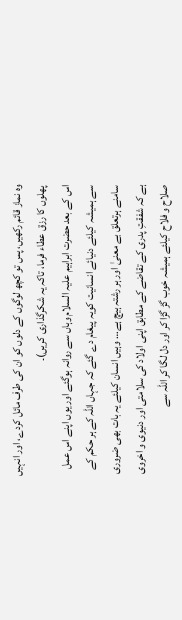وہ نماز قائم رکھیں، پس تو کچھ لوگوں کے دلوں کو ان کی طرف مائل کردے، اور انہیں پھلوں کا رزق عطاء فرما، تاکہ یہ شکرگذاری کریں)۔
اس کے بعد حضرت ابراہیم علیہ السلام وہاں سے روانہ ہوگئے اور یوں اپنے اس عمل سے ہمیشہ کیلئے دنیائے انسانیت کویہ پیغام دے گئے کہ جہاں اللہ کے ہر حکم کے سامنے ہرتعلق بے معنیٰ اور ہر رشتہ ہیچ ہے… وہیں انسان کیلئے یہ بات بھی ضروری ہے کہ شفقتِ پدری کے تقاضے کے مطابق اپنی اولاد کی سلامتی اور دنیوی و اخروی صلاح و فلاح کیلئے ہمیشہ خوب گڑ گڑا کر اور دل لگا کر اللہ سے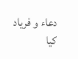دعاء و فریاد کیا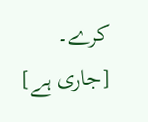کرے۔
[جاری ہے]